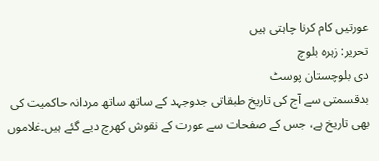عورتیں کام کرنا چاہتی ہیں
تحریر: زہرہ بلوچ
دی بلوچستان پوسٹ
بدقسمتی سے آج کی تاریخ طبقاتی جدوجہد کے ساتھ ساتھ مردانہ حاکمیت کی بھی تاریخ ہے، جس کے صفحات سے عورت کے نقوش کھرچ دیے گئے ہیں۔غلاموں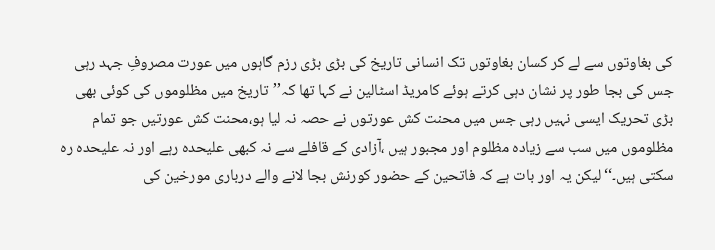کی بغاوتوں سے لے کر کسان بغاوتوں تک انسانی تاریخ کی بڑی بڑی رزم گاہوں میں عورت مصروفِ جہد رہی جس کی بجا طور پر نشان دہی کرتے ہوئے کامریڈ اسٹالین نے کہا تھا کہ’’تاریخ میں مظلوموں کی کوئی بھی بڑی تحریک ایسی نہیں رہی جس میں محنت کش عورتوں نے حصہ نہ لیا ہو،محنت کش عورتیں جو تمام مظلوموں میں سب سے زیادہ مظلوم اور مجبور ہیں ،آزادی کے قافلے سے نہ کبھی علیحدہ رہے اور نہ علیحدہ رہ سکتی ہیں۔‘‘لیکن یہ اور بات ہے کہ فاتحین کے حضور کورنش بجا لانے والے درباری مورخین کی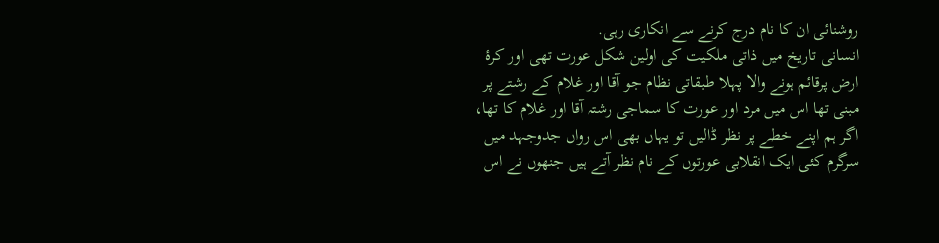روشنائی ان کا نام درج کرنے سے انکاری رہی.
انسانی تاریخ میں ذاتی ملکیت کی اولین شکل عورت تھی اور کرۂ ارض پرقائم ہونے والا پہلا طبقاتی نظام جو آقا اور غلام کے رشتے پر مبنی تھا اس میں مرد اور عورت کا سماجی رشتہ آقا اور غلام کا تھا، اگر ہم اپنے خطے پر نظر ڈالیں تو یہاں بھی اس رواں جدوجہد میں سرگرم کئی ایک انقلابی عورتوں کے نام نظر آتے ہیں جنھوں نے اس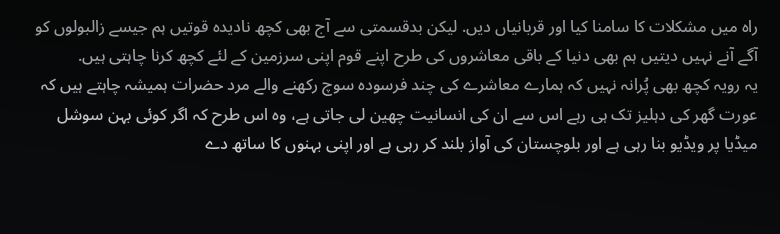راہ میں مشکلات کا سامنا کیا اور قربانیاں دیں. لیکن بدقسمتی سے آج بھی کچھ نادیده قوتیں ہم جیسے زالبولوں کو آگے آنے نہیں دیتیں ہم بھی دنیا کے باقی معاشروں کی طرح اپنے قوم اپنی سرزمین کے لئے کچھ کرنا چاہتی ہیں.
یہ رویہ کچھ بھی پُرانہ نہیں کہ ہمارے معاشرے کی چند فرسودہ سوچ رکھنے والے مرد حضرات ہمیشہ چاہتے ہیں کہ عورت گھر کی دہلیز تک ہی رہے اس سے ان کی انسانیت چھین لی جاتی ہے، وہ اس طرح کہ اگر کوئی بہن سوشل میڈیا پر ویڈیو بنا رہی ہے اور بلوچستان کی آواز بلند کر رہی ہے اور اپنی بہنوں کا ساتھ دے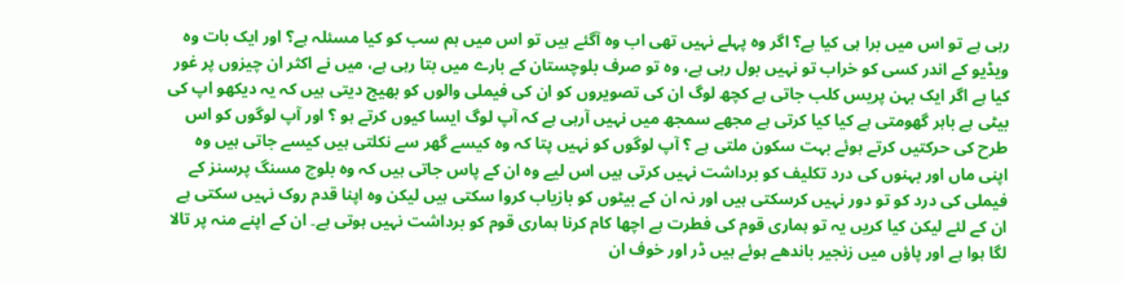رہی ہے تو اس میں برا ہی کیا ہے؟ اگر وہ پہلے نہیں تھی اب وہ آگئے ہیں تو اس میں ہم سب کو کیا مسئلہ ہے؟ اور ایک بات وہ ویڈیو کے اندر کسی کو خراب تو نہیں بول رہی ہے، وہ تو صرف بلوچستان کے بارے میں بتا رہی ہے، میں نے اکثر ان چیزوں پر غور کیا ہے اگر ایک بہن پریس کلب جاتی ہے کچھ لوگ ان کی تصویروں کو ان کی فیملی والوں کو بھیج دیتی ہیں کہ یہ دیکھو اپ کی بیٹی ہے باہر گھومتی ہے کیا کیا کرتی ہے مجھے سمجھ میں نہیں آرہی ہے کہ آپ لوگ ایسا کیوں کرتے ہو ؟ اور آپ لوگوں کو اس طرح کی حرکتیں کرتے ہوئے بہت سکون ملتی ہے ؟ آپ لوگوں کو نہیں پتا کہ وہ کیسے گھر سے نکلتی ہیں کیسے جاتی ہیں وہ اپنی ماں اور بہنوں کی درد تکلیف کو برداشت نہیں کرتی ہیں اس لیے وہ ان کے پاس جاتی ہیں کہ وہ بلوچ مسنگ پرسنز کے فیملی کی درد کو تو دور نہیں کرسکتی ہیں اور نہ ان کے بیٹوں کو بازیاب کروا سکتی ہیں لیکن وہ اپنا قدم روک نہیں سکتی ہے ان کے لئے لیکن کیا کریں یہ تو ہماری قوم کی فطرت ہے اچھا کام کرنا ہماری قوم کو برداشت نہیں ہوتی ہے۔ ان کے اپنے منہ پر تالا لگا ہوا ہے اور پاؤں میں زنجیر باندھے ہوئے ہیں ڈر اور خوف ان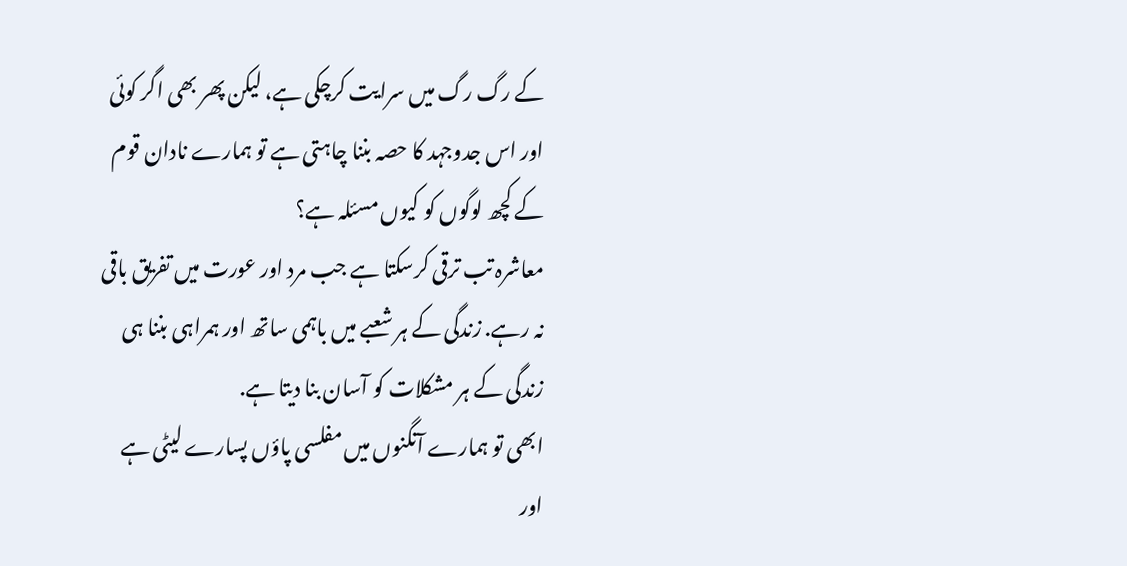کے رگ رگ میں سرایت کرچکی ہے، لیکن پھر بھی اگر کوئی اور اس جدوجہد کا حصہ بننا چاہتی ہے تو ہمارے نادان قوم کے کچھ لوگوں کو کیوں مسئلہ ہے؟
معاشرہ تب ترقی کرسکتا ہے جب مرد اور عورت میں تفریق باقی نہ رہے. زندگی کے ہر شعبے میں باہمی ساتھ اور ہمراہی بننا ہی زندگی کے ہر مشکلات کو آسان بنا دیتا ہے.
ابھی تو ہمارے آنگنوں میں مفلسی پاؤں پسارے لیٹی ہے اور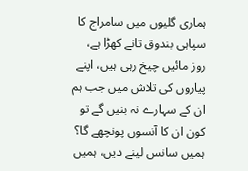ہماری گلیوں میں سامراج کا سپاہی بندوق تانے کھڑا ہے، روز مائیں چیخ رہی ہیں، اپنے پیاروں کی تلاش میں جب ہم ان کے سہارے نہ بنیں گے تو کون ان کا آنسوں پونچھے گا؟ ہمیں سانس لینے دیں، ہمیں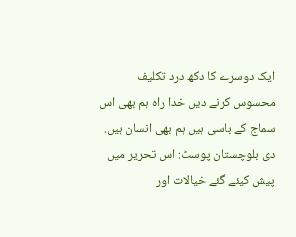ایک دوسرے کا دکھ درد تکلیف محسوس کرنے دیں خدا راہ ہم بھی اس سماج کے باسی ہیں ہم بھی انسان ہیں.
دی بلوچستان پوسٹ: اس تحریر میں پیش کیئے گئے خیالات اور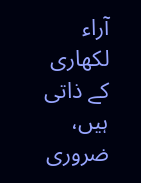آراء لکھاری کے ذاتی ہیں، ضروری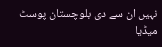نہیں ان سے دی بلوچستان پوسٹ میڈیا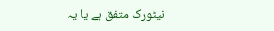نیٹورک متفق ہے یا یہ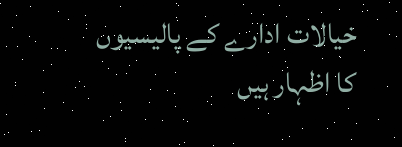خیالات ادارے کے پالیسیوں کا اظہار ہیں